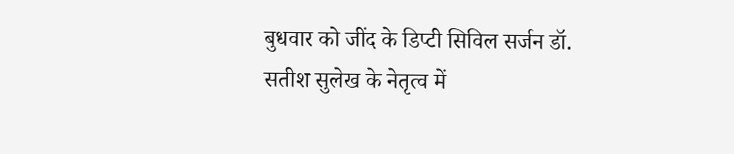बुधवार को जींद के डिप्टी सिविल सर्जन डॉ. सतीश सुलेख के नेतृत्व में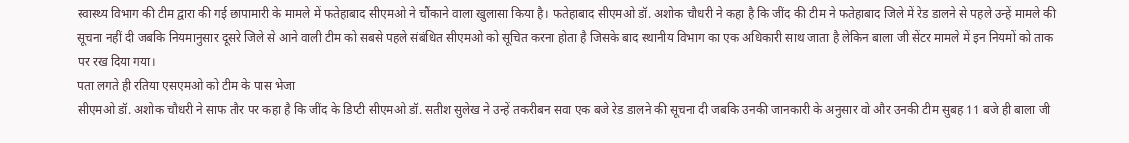स्वास्थ्य विभाग की टीम द्वारा की गई छापामारी के मामले में फतेहाबाद सीएमओ ने चौंकाने वाला खुलासा किया है। फतेहाबाद सीएमओ डॉ. अशोक चौधरी ने कहा है कि जींद की टीम ने फतेहाबाद जिले में रेड डालने से पहले उन्हें मामले की सूचना नहीं दी जबकि नियमानुसार दूसरे जिले से आने वाली टीम को सबसे पहले संबंधित सीएमओ को सूचित करना होता है जिसके बाद स्थानीय विभाग का एक अधिकारी साथ जाता है लेकिन बाला जी सेंटर मामले में इन नियमों को ताक पर रख दिया गया।
पता लगते ही रतिया एसएमओ को टीम के पास भेजा
सीएमओ डॉ. अशोक चौधरी ने साफ तौर पर कहा है कि जींद के डिप्टी सीएमओ डॉ. सतीश सुलेख ने उन्हें तकरीबन सवा एक बजे रेड डालने की सूचना दी जबकि उनकी जानकारी के अनुसार वो और उनकी टीम सुबह 11 बजे ही बाला जी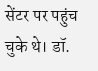सेंटर पर पहुंच चुके थे। डॉ.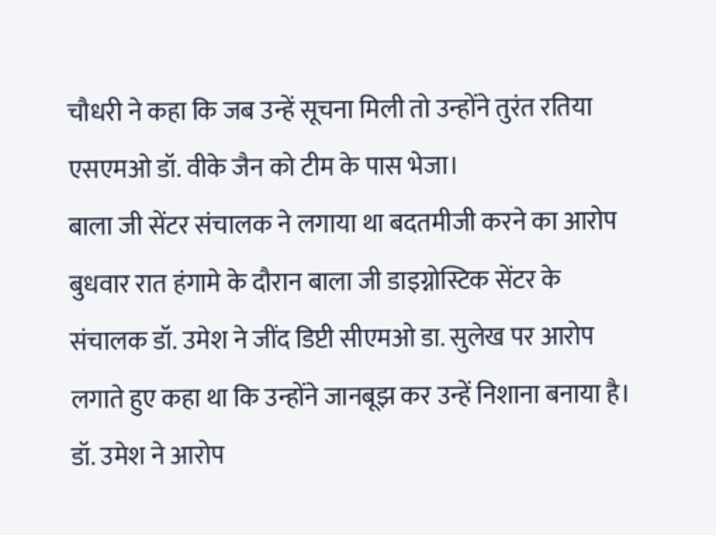चौधरी ने कहा कि जब उन्हें सूचना मिली तो उन्होंने तुरंत रतिया एसएमओ डॉ. वीके जैन को टीम के पास भेजा।
बाला जी सेंटर संचालक ने लगाया था बदतमीजी करने का आरोप
बुधवार रात हंगामे के दौरान बाला जी डाइग्नोस्टिक सेंटर के संचालक डॉ. उमेश ने जींद डिप्टी सीएमओ डा. सुलेख पर आरोप लगाते हुए कहा था कि उन्होंने जानबूझ कर उन्हें निशाना बनाया है। डॉ. उमेश ने आरोप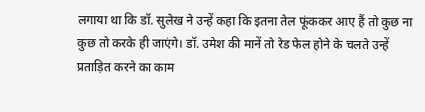लगाया था कि डॉ. सुलेख ने उन्हें कहा कि इतना तेल फूंककर आए हैं तो कुछ ना कुछ तो करके ही जाएंगे। डॉ. उमेश की मानें तो रेड फेल होने के चलते उन्हें प्रताड़ित करने का काम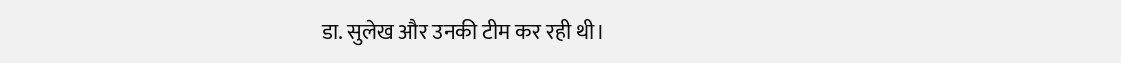डा. सुलेख और उनकी टीम कर रही थी।